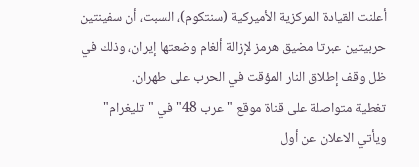أعلنت القيادة المركزية الأميركية (سنتكوم)، السبت، أن سفينتين حربيتين عبرتا مضيق هرمز لإزالة ألغام وضعتها إيران، وذلك في ظل وقف إطلاق النار المؤقت في الحرب على طهران.
تغطية متواصلة على قناة موقع "عرب 48" في "تليغرام"
ويأتي الاعلان عن أول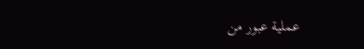عملية عبور من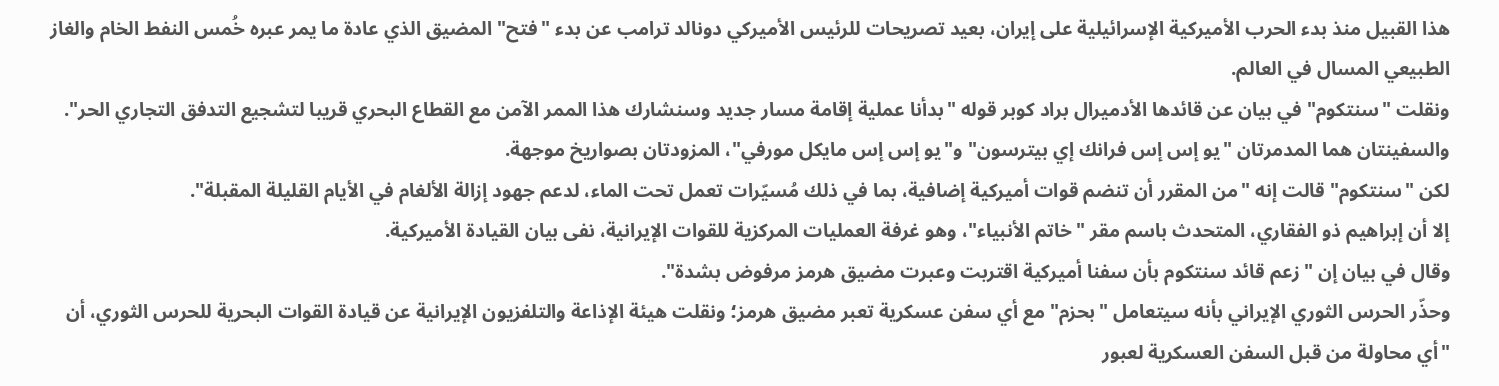هذا القبيل منذ بدء الحرب الأميركية الإسرائيلية على إيران، بعيد تصريحات للرئيس الأميركي دونالد ترامب عن بدء "فتح" المضيق الذي عادة ما يمر عبره خُمس النفط الخام والغاز الطبيعي المسال في العالم.
ونقلت "سنتكوم" في بيان عن قائدها الأدميرال براد كوبر قوله "بدأنا عملية إقامة مسار جديد وسنشارك هذا الممر الآمن مع القطاع البحري قريبا لتشجيع التدفق التجاري الحر".
والسفينتان هما المدمرتان "يو إس إس فرانك إي بيترسون" و"يو إس إس مايكل مورفي"، المزودتان بصواريخ موجهة.
لكن "سنتكوم" قالت إنه "من المقرر أن تنضم قوات أميركية إضافية، بما في ذلك مُسيّرات تعمل تحت الماء، لدعم جهود إزالة الألغام في الأيام القليلة المقبلة".
إلا أن إبراهيم ذو الفقاري، المتحدث باسم مقر "خاتم الأنبياء"، وهو غرفة العمليات المركزية للقوات الإيرانية، نفى بيان القيادة الأميركية.
وقال في بيان إن "زعم قائد سنتكوم بأن سفنا أميركية اقتربت وعبرت مضيق هرمز مرفوض بشدة".
وحذّر الحرس الثوري الإيراني بأنه سيتعامل "بحزم" مع أي سفن عسكرية تعبر مضيق هرمز؛ ونقلت هيئة الإذاعة والتلفزيون الإيرانية عن قيادة القوات البحرية للحرس الثوري، أن "أي محاولة من قبل السفن العسكرية لعبور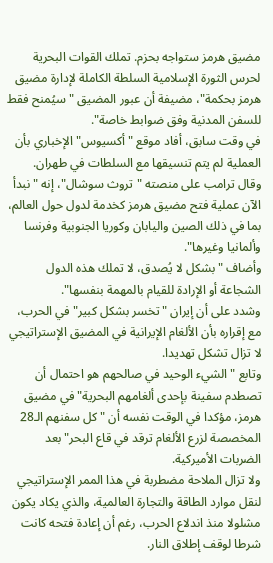مضيق هرمز ستواجه بحزم. تملك القوات البحرية لحرس الثورة الإسلامية السلطة الكاملة لإدارة مضيق هرمز بحكمة"، مضيفة أن عبور المضيق "سيُمنح فقط للسفن المدنية وفق ضوابط خاصة".
في وقت سابق، أفاد موقع "أكسيوس" الإخباري بأن العملية لم يتم تنسيقها مع السلطات في طهران.
وقال ترامب على منصته "تروث سوشال"، إنه "نبدأ الآن عملية فتح مضيق هرمز كخدمة لدول حول العالم، بما في ذلك الصين واليابان وكوريا الجنوبية وفرنسا وألمانيا وغيرها".
وأضاف "بشكل لا يُصدق، لا تملك هذه الدول الشجاعة أو الإرادة للقيام بالمهمة بنفسها".
وشدد على أن إيران "تخسر بشكل كبير" في الحرب، مع إقراره بأن الألغام الإيرانية في المضيق الإستراتيجي لا تزال تشكل تهديدا.
وتابع "الشيء الوحيد في صالحهم هو احتمال أن تصطدم سفينة بإحدى ألغامهم البحرية" في مضيق هرمز، مؤكدا في الوقت نفسه أن "كل سفنهم الـ28 المخصصة لزرع الألغام ترقد في قاع البحر" بعد الضربات الأميركية.
ولا تزال الملاحة مضطربة في هذا الممر الإستراتيجي لنقل موارد الطاقة والتجارة العالمية، والذي يكاد يكون مشلولا منذ اندلاع الحرب، رغم أن إعادة فتحه كانت شرطا لوقف إطلاق النار.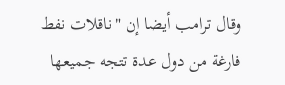وقال ترامب أيضا إن "ناقلات نفط فارغة من دول عدة تتجه جميعها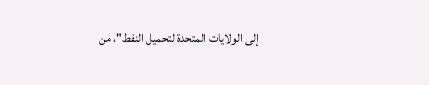إلى الولايات المتحدة لتحميل النفط"، من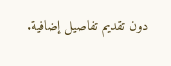دون تقديم تفاصيل إضافية.